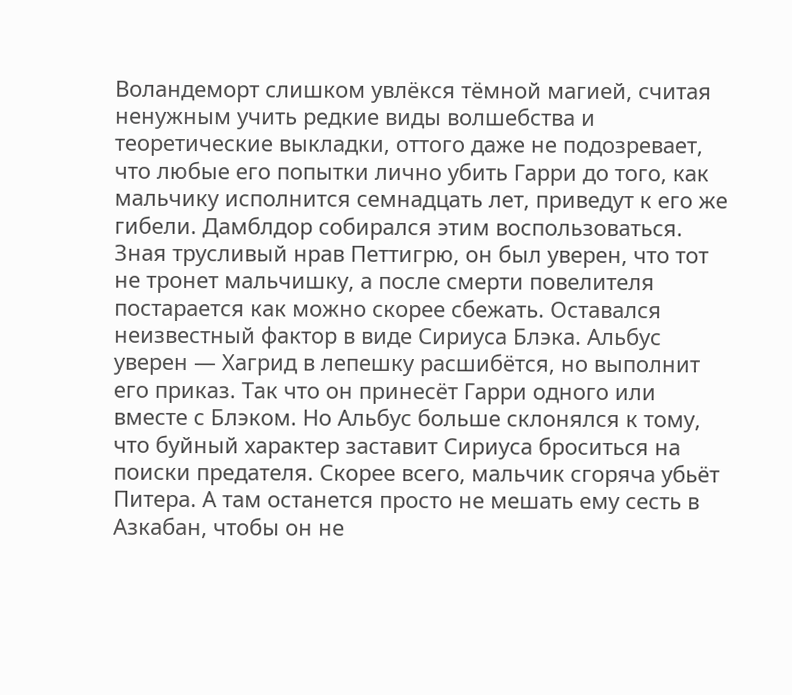Воландеморт слишком увлёкся тёмной магией, считая ненужным учить редкие виды волшебства и теоретические выкладки, оттого даже не подозревает, что любые его попытки лично убить Гарри до того, как мальчику исполнится семнадцать лет, приведут к его же гибели. Дамблдор собирался этим воспользоваться.
Зная трусливый нрав Петтигрю, он был уверен, что тот не тронет мальчишку, а после смерти повелителя постарается как можно скорее сбежать. Оставался неизвестный фактор в виде Сириуса Блэка. Альбус уверен — Хагрид в лепешку расшибётся, но выполнит его приказ. Так что он принесёт Гарри одного или вместе с Блэком. Но Альбус больше склонялся к тому, что буйный характер заставит Сириуса броситься на поиски предателя. Скорее всего, мальчик сгоряча убьёт Питера. А там останется просто не мешать ему сесть в Азкабан, чтобы он не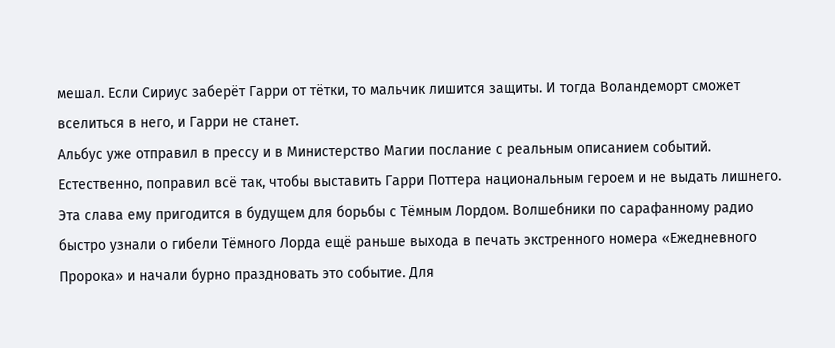мешал. Если Сириус заберёт Гарри от тётки, то мальчик лишится защиты. И тогда Воландеморт сможет вселиться в него, и Гарри не станет.
Альбус уже отправил в прессу и в Министерство Магии послание с реальным описанием событий. Естественно, поправил всё так, чтобы выставить Гарри Поттера национальным героем и не выдать лишнего. Эта слава ему пригодится в будущем для борьбы с Тёмным Лордом. Волшебники по сарафанному радио быстро узнали о гибели Тёмного Лорда ещё раньше выхода в печать экстренного номера «Ежедневного Пророка» и начали бурно праздновать это событие. Для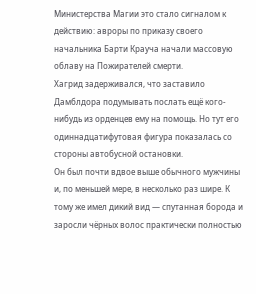Министерства Магии это стало сигналом к действию: авроры по приказу своего начальника Барти Крауча начали массовую облаву на Пожирателей смерти.
Хагрид задерживался, что заставило Дамблдора подумывать послать ещё кого-нибудь из орденцев ему на помощь. Но тут его одиннадцатифутовая фигура показалась со стороны автобусной остановки.
Он был почти вдвое выше обычного мужчины и, по меньшей мере, в несколько раз шире. К тому же имел дикий вид — спутанная борода и заросли чёрных волос практически полностью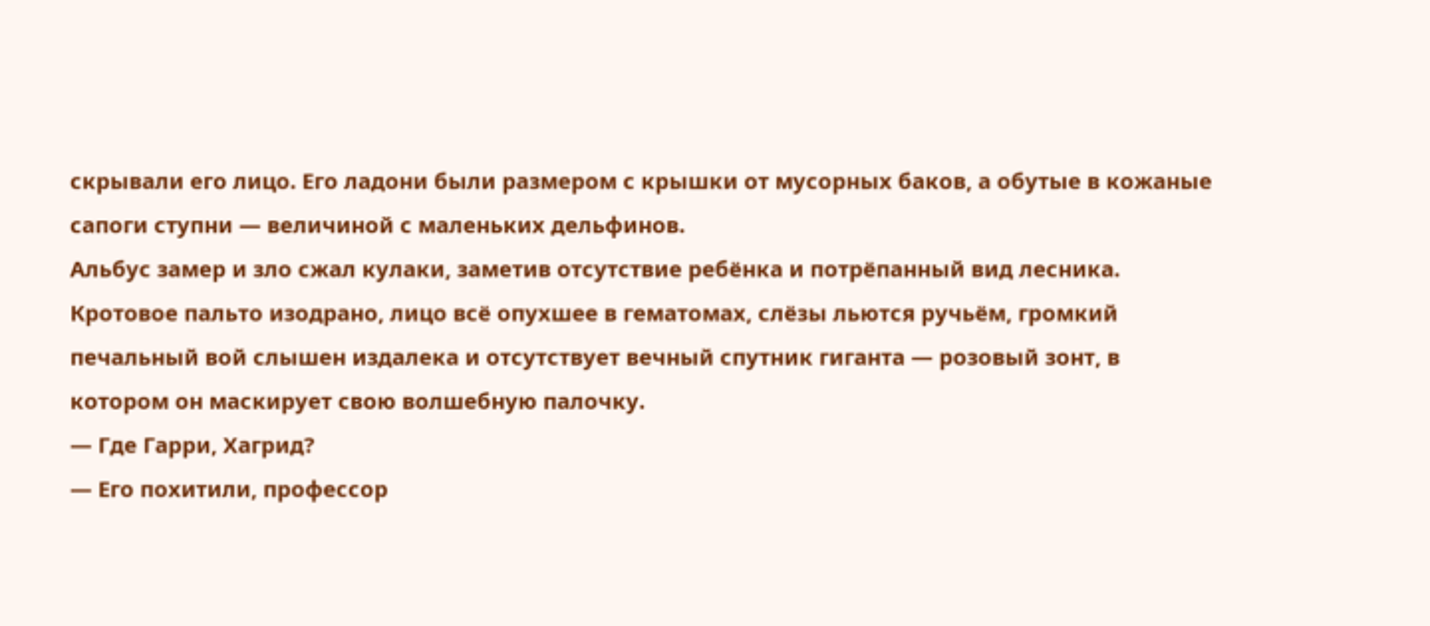скрывали его лицо. Его ладони были размером с крышки от мусорных баков, а обутые в кожаные сапоги ступни — величиной с маленьких дельфинов.
Альбус замер и зло сжал кулаки, заметив отсутствие ребёнка и потрёпанный вид лесника. Кротовое пальто изодрано, лицо всё опухшее в гематомах, слёзы льются ручьём, громкий печальный вой слышен издалека и отсутствует вечный спутник гиганта — розовый зонт, в котором он маскирует свою волшебную палочку.
— Где Гарри, Хагрид?
— Его похитили, профессор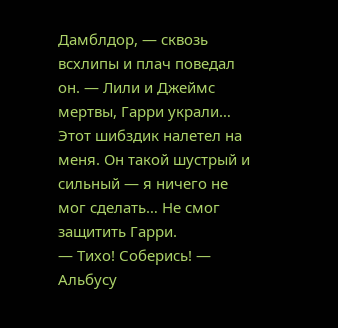Дамблдор, — сквозь всхлипы и плач поведал он. — Лили и Джеймс мертвы, Гарри украли… Этот шибздик налетел на меня. Он такой шустрый и сильный — я ничего не мог сделать… Не смог защитить Гарри.
— Тихо! Соберись! — Альбусу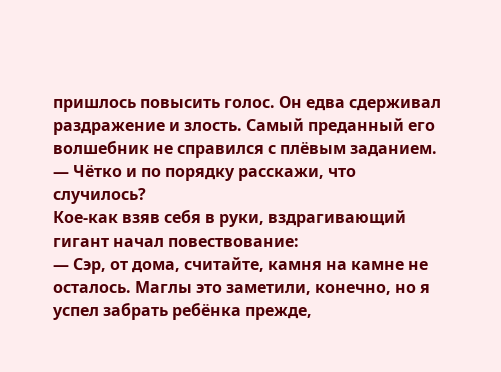пришлось повысить голос. Он едва сдерживал раздражение и злость. Самый преданный его волшебник не справился с плёвым заданием. — Чётко и по порядку расскажи, что случилось?
Кое-как взяв себя в руки, вздрагивающий гигант начал повествование:
— Сэр, от дома, считайте, камня на камне не осталось. Маглы это заметили, конечно, но я успел забрать ребёнка прежде,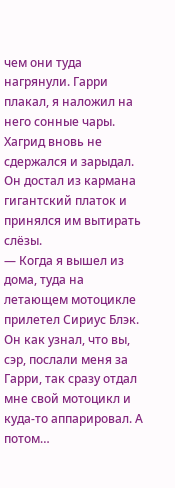чем они туда нагрянули. Гарри плакал, я наложил на него сонные чары.
Хагрид вновь не сдержался и зарыдал. Он достал из кармана гигантский платок и принялся им вытирать слёзы.
— Когда я вышел из дома, туда на летающем мотоцикле прилетел Сириус Блэк. Он как узнал, что вы, сэр, послали меня за Гарри, так сразу отдал мне свой мотоцикл и куда-то аппарировал. А потом…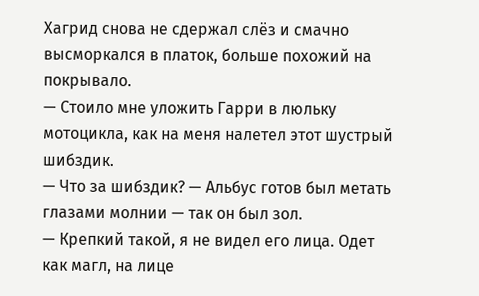Хагрид снова не сдержал слёз и смачно высморкался в платок, больше похожий на покрывало.
— Стоило мне уложить Гарри в люльку мотоцикла, как на меня налетел этот шустрый шибздик.
— Что за шибздик? — Альбус готов был метать глазами молнии — так он был зол.
— Крепкий такой, я не видел его лица. Одет как магл, на лице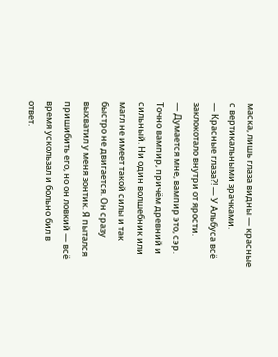маска, лишь глаза видны — красные с вертикальными зрачками.
— Красные глаза?! — У Альбуса всё заклокотало внутри от ярости.
— Думается мне, вампир это, сэр. Точно вампир, причём древний и сильный. Ни один волшебник или магл не имеет такой силы и так быстро не двигается. Он сразу выхватил у меня зонтик. Я пытался пришибить его, но он ловкий — всё время ускользал и больно бил в ответ.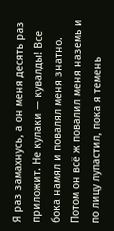Я раз замахнусь, а он меня десять раз приложит. Не кулаки — кувалды! Все бока намял и повалял меня знатно. Потом он всё ж повалил меня наземь и по лицу лупастил, пока я темень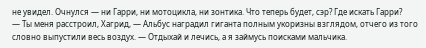не увидел. Очнулся — ни Гарри, ни мотоцикла, ни зонтика. Что теперь будет, сэр? Где искать Гарри?
— Ты меня расстроил, Хагрид, — Альбус наградил гиганта полным укоризны взглядом, отчего из того словно выпустили весь воздух. — Отдыхай и лечись, а я займусь поисками мальчика.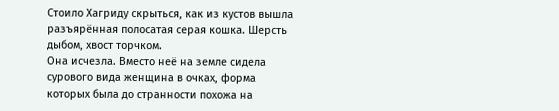Стоило Хагриду скрыться, как из кустов вышла разъярённая полосатая серая кошка. Шерсть дыбом, хвост торчком.
Она исчезла. Вместо неё на земле сидела сурового вида женщина в очках, форма которых была до странности похожа на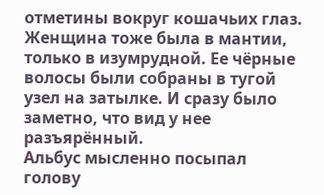отметины вокруг кошачьих глаз. Женщина тоже была в мантии, только в изумрудной. Ее чёрные волосы были собраны в тугой узел на затылке. И сразу было заметно, что вид у нее разъярённый.
Альбус мысленно посыпал голову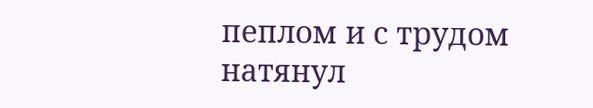пеплом и с трудом натянул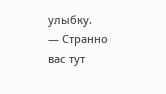улыбку.
— Странно вас тут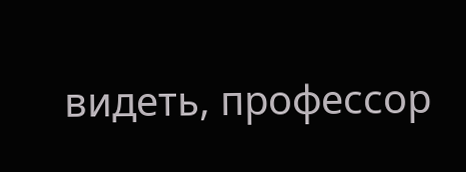видеть, профессор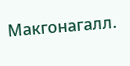Макгонагалл.